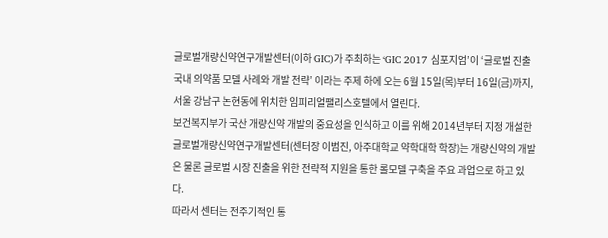글로벌개량신약연구개발센터(이하 GIC)가 주최하는 ‘GIC 2017 심포지엄’이 ‘글로벌 진출 국내 의약품 모델 사례와 개발 전략’ 이라는 주제 하에 오는 6월 15일(목)부터 16일(금)까지, 서울 강남구 논현동에 위치한 임피리얼팰리스호텔에서 열린다.
보건복지부가 국산 개량신약 개발의 중요성을 인식하고 이를 위해 2014년부터 지정 개설한 글로벌개량신약연구개발센터(센터장 이범진, 아주대학교 약학대학 학장)는 개량신약의 개발은 물론 글로벌 시장 진출을 위한 전략적 지원을 통한 롤모델 구축을 주요 과업으로 하고 있다.
따라서 센터는 전주기적인 통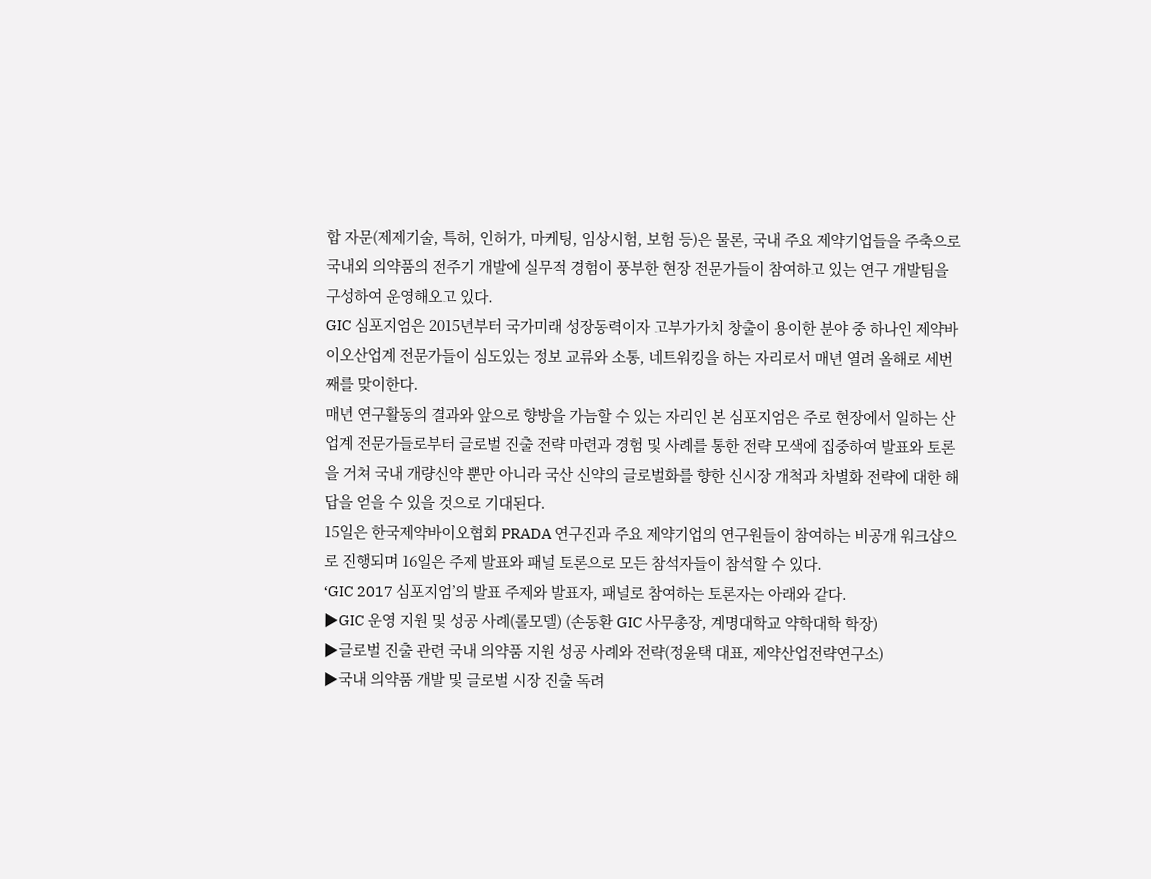합 자문(제제기술, 특허, 인허가, 마케팅, 임상시험, 보험 등)은 물론, 국내 주요 제약기업들을 주축으로 국내외 의약품의 전주기 개발에 실무적 경험이 풍부한 현장 전문가들이 참여하고 있는 연구 개발팀을 구성하여 운영해오고 있다.
GIC 심포지엄은 2015년부터 국가미래 성장동력이자 고부가가치 창출이 용이한 분야 중 하나인 제약바이오산업계 전문가들이 심도있는 정보 교류와 소통, 네트워킹을 하는 자리로서 매년 열려 올해로 세번째를 맞이한다.
매년 연구활동의 결과와 앞으로 향방을 가늠할 수 있는 자리인 본 심포지엄은 주로 현장에서 일하는 산업계 전문가들로부터 글로벌 진출 전략 마련과 경험 및 사례를 통한 전략 모색에 집중하여 발표와 토론을 거쳐 국내 개량신약 뿐만 아니라 국산 신약의 글로벌화를 향한 신시장 개척과 차별화 전략에 대한 해답을 얻을 수 있을 것으로 기대된다.
15일은 한국제약바이오협회 PRADA 연구진과 주요 제약기업의 연구원들이 참여하는 비공개 워크샵으로 진행되며 16일은 주제 발표와 패널 토론으로 모든 참석자들이 참석할 수 있다.
‘GIC 2017 심포지엄’의 발표 주제와 발표자, 패널로 참여하는 토론자는 아래와 같다.
▶GIC 운영 지원 및 성공 사례(롤모델) (손동환 GIC 사무총장, 계명대학교 약학대학 학장)
▶글로벌 진출 관련 국내 의약품 지원 성공 사례와 전략(정윤택 대표, 제약산업전략연구소)
▶국내 의약품 개발 및 글로벌 시장 진출 독려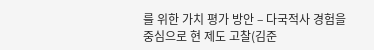를 위한 가치 평가 방안 – 다국적사 경험을 중심으로 현 제도 고찰(김준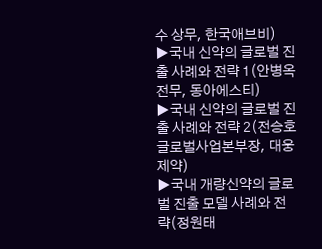수 상무, 한국애브비)
▶국내 신약의 글로벌 진출 사례와 전략 1(안병옥 전무, 동아에스티)
▶국내 신약의 글로벌 진출 사례와 전략 2(전승호 글로벌사업본부장, 대웅제약)
▶국내 개량신약의 글로벌 진출 모델 사례와 전략(정원태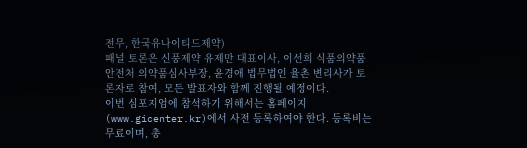전무, 한국유나이티드제약)
패널 토론은 신풍제약 유제만 대표이사, 이선희 식품의약품안전처 의약품심사부장, 윤경애 법무법인 율촌 변리사가 토론자로 참여, 모든 발표자와 함께 진행될 예정이다.
이번 심포지엄에 참석하기 위해서는 홈페이지(www.gicenter.kr)에서 사전 등록하여야 한다. 등록비는 무료이며, 총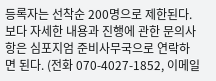등록자는 선착순 200명으로 제한된다. 보다 자세한 내용과 진행에 관한 문의사항은 심포지엄 준비사무국으로 연락하면 된다. (전화 070-4027-1852, 이메일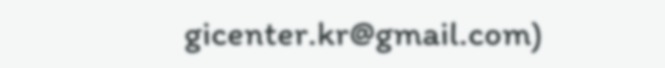gicenter.kr@gmail.com)